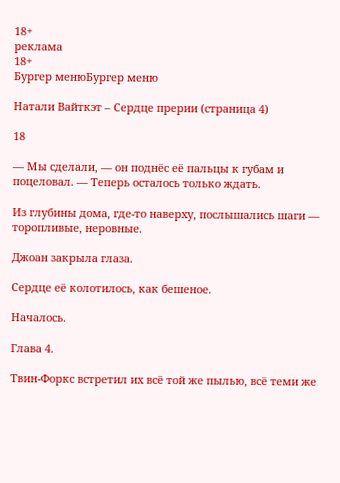18+
реклама
18+
Бургер менюБургер меню

Натали Вайткэт – Сердце прерии (страница 4)

18

— Мы сделали, — он поднёс её пальцы к губам и поцеловал. — Теперь осталось только ждать.

Из глубины дома, где-то наверху, послышались шаги — торопливые, неровные.

Джоан закрыла глаза.

Сердце её колотилось, как бешеное.

Началось.

Глава 4.

Твин-Форкс встретил их всё той же пылью, всё теми же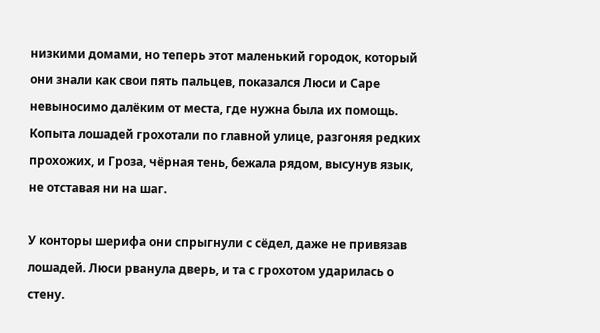низкими домами, но теперь этот маленький городок, который они знали как свои пять пальцев, показался Люси и Саре невыносимо далёким от места, где нужна была их помощь. Копыта лошадей грохотали по главной улице, разгоняя редких прохожих, и Гроза, чёрная тень, бежала рядом, высунув язык, не отставая ни на шаг.

У конторы шерифа они спрыгнули с сёдел, даже не привязав лошадей. Люси рванула дверь, и та с грохотом ударилась о стену.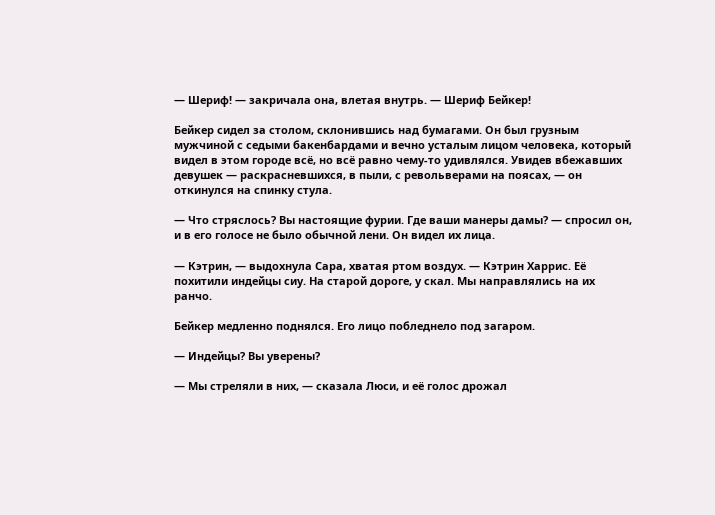— Шериф! — закричала она, влетая внутрь. — Шериф Бейкер!

Бейкер сидел за столом, склонившись над бумагами. Он был грузным мужчиной с седыми бакенбардами и вечно усталым лицом человека, который видел в этом городе всё, но всё равно чему-то удивлялся. Увидев вбежавших девушек — раскрасневшихся, в пыли, с револьверами на поясах, — он откинулся на спинку стула.

— Что стряслось? Вы настоящие фурии. Где ваши манеры дамы? — спросил он, и в его голосе не было обычной лени. Он видел их лица.

— Кэтрин, — выдохнула Сара, хватая ртом воздух. — Кэтрин Харрис. Её похитили индейцы сиу. На старой дороге, у скал. Мы направлялись на их ранчо.

Бейкер медленно поднялся. Его лицо побледнело под загаром.

— Индейцы? Вы уверены?

— Мы стреляли в них, — сказала Люси, и её голос дрожал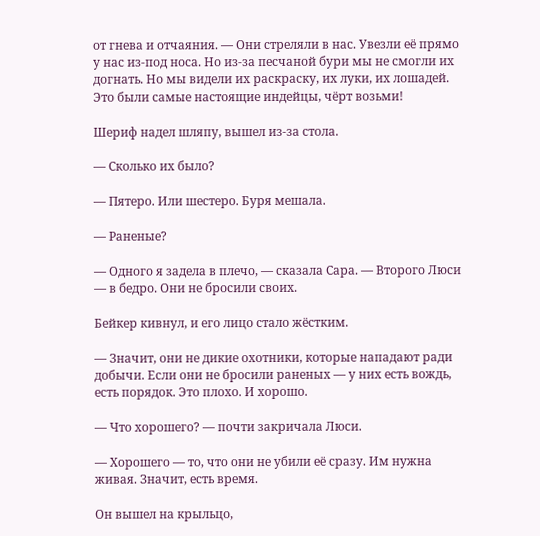от гнева и отчаяния. — Они стреляли в нас. Увезли её прямо у нас из-под носа. Но из-за песчаной бури мы не смогли их догнать. Но мы видели их раскраску, их луки, их лошадей. Это были самые настоящие индейцы, чёрт возьми!

Шериф надел шляпу, вышел из-за стола.

— Сколько их было?

— Пятеро. Или шестеро. Буря мешала.

— Раненые?

— Одного я задела в плечо, — сказала Сара. — Второго Люси — в бедро. Они не бросили своих.

Бейкер кивнул, и его лицо стало жёстким.

— Значит, они не дикие охотники, которые нападают ради добычи. Если они не бросили раненых — у них есть вождь, есть порядок. Это плохо. И хорошо.

— Что хорошего? — почти закричала Люси.

— Хорошего — то, что они не убили её сразу. Им нужна живая. Значит, есть время.

Он вышел на крыльцо,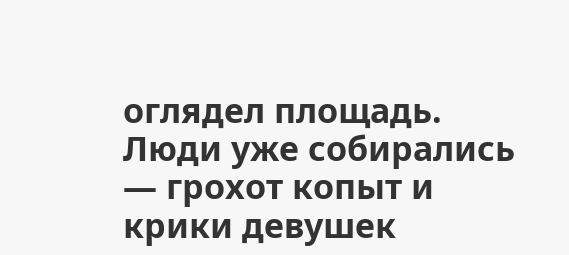оглядел площадь. Люди уже собирались — грохот копыт и крики девушек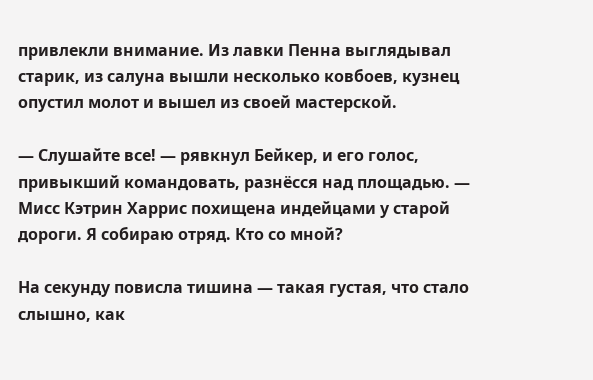привлекли внимание. Из лавки Пенна выглядывал старик, из салуна вышли несколько ковбоев, кузнец опустил молот и вышел из своей мастерской.

— Слушайте все! — рявкнул Бейкер, и его голос, привыкший командовать, разнёсся над площадью. — Мисс Кэтрин Харрис похищена индейцами у старой дороги. Я собираю отряд. Кто со мной?

На секунду повисла тишина — такая густая, что стало слышно, как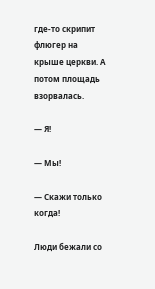где-то скрипит флюгер на крыше церкви. А потом площадь взорвалась.

— Я!

— Мы!

— Скажи только когда!

Люди бежали со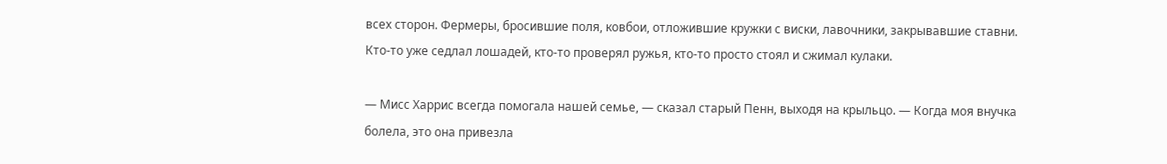всех сторон. Фермеры, бросившие поля, ковбои, отложившие кружки с виски, лавочники, закрывавшие ставни. Кто-то уже седлал лошадей, кто-то проверял ружья, кто-то просто стоял и сжимал кулаки.

— Мисс Харрис всегда помогала нашей семье, — сказал старый Пенн, выходя на крыльцо. — Когда моя внучка болела, это она привезла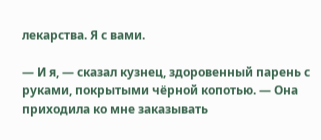лекарства. Я с вами.

— И я, — сказал кузнец, здоровенный парень с руками, покрытыми чёрной копотью. — Она приходила ко мне заказывать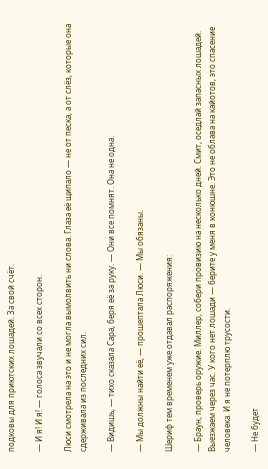подковы для приютских лошадей. За свой счёт.

— И я! И я! — голоса звучали со всех сторон.

Люси смотрела на это и не могла вымолвить ни слова. Глаза её щипало — не от песка, а от слёз, которые она сдерживала из последних сил.

— Видишь, — тихо сказала Сара, беря её за руку. — Они все помнят. Она не одна.

— Мы должны найти её, — прошептала Люси. — Мы обязаны.

Шериф тем временем уже отдавал распоряжения:

— Браун, проверь оружие. Миллер, собери провизию на несколько дней. Смит, оседлай запасных лошадей. Выезжаем через час. У кого нет лошади — берите у меня в конюшне. Это не облава на кайотов, это спасение человека. И я не потерплю трусости.

— Не будет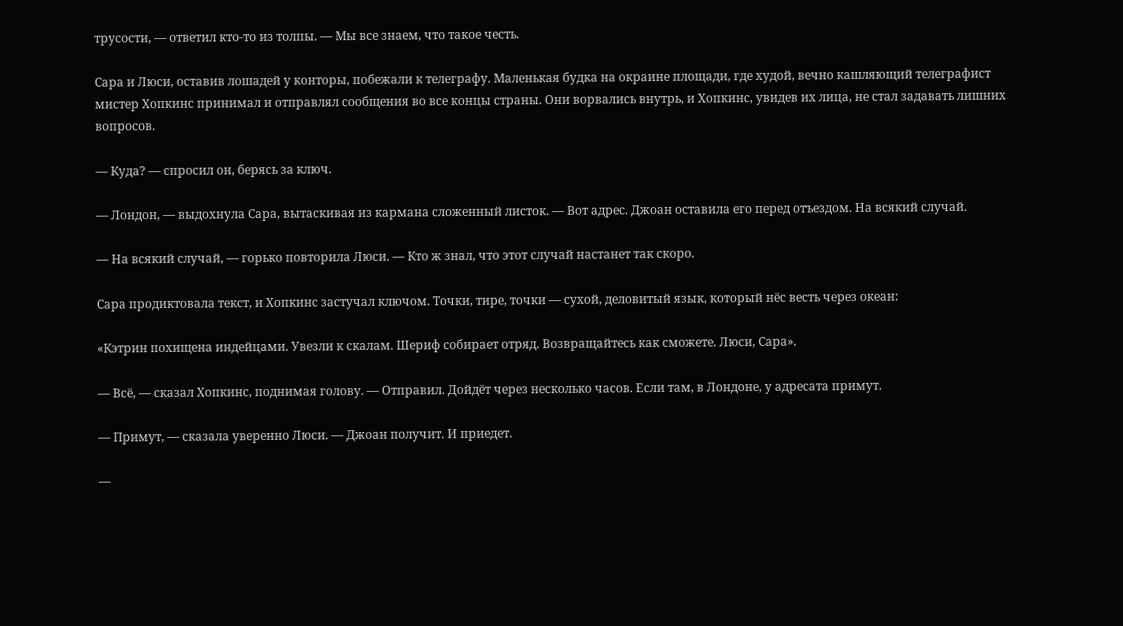трусости, — ответил кто-то из толпы. — Мы все знаем, что такое честь.

Сара и Люси, оставив лошадей у конторы, побежали к телеграфу. Маленькая будка на окраине площади, где худой, вечно кашляющий телеграфист мистер Хопкинс принимал и отправлял сообщения во все концы страны. Они ворвались внутрь, и Хопкинс, увидев их лица, не стал задавать лишних вопросов.

— Куда? — спросил он, берясь за ключ.

— Лондон, — выдохнула Сара, вытаскивая из кармана сложенный листок. — Вот адрес. Джоан оставила его перед отъездом. На всякий случай.

— На всякий случай, — горько повторила Люси. — Кто ж знал, что этот случай настанет так скоро.

Сара продиктовала текст, и Хопкинс застучал ключом. Точки, тире, точки — сухой, деловитый язык, который нёс весть через океан:

«Кэтрин похищена индейцами. Увезли к скалам. Шериф собирает отряд. Возвращайтесь как сможете. Люси, Сара».

— Всё, — сказал Хопкинс, поднимая голову. — Отправил. Дойдёт через несколько часов. Если там, в Лондоне, у адресата примут.

— Примут, — сказала уверенно Люси. — Джоан получит. И приедет.

—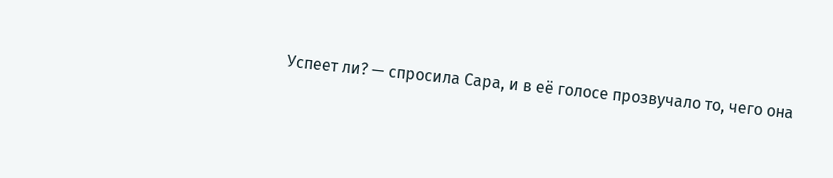Успеет ли? — спросила Сара, и в её голосе прозвучало то, чего она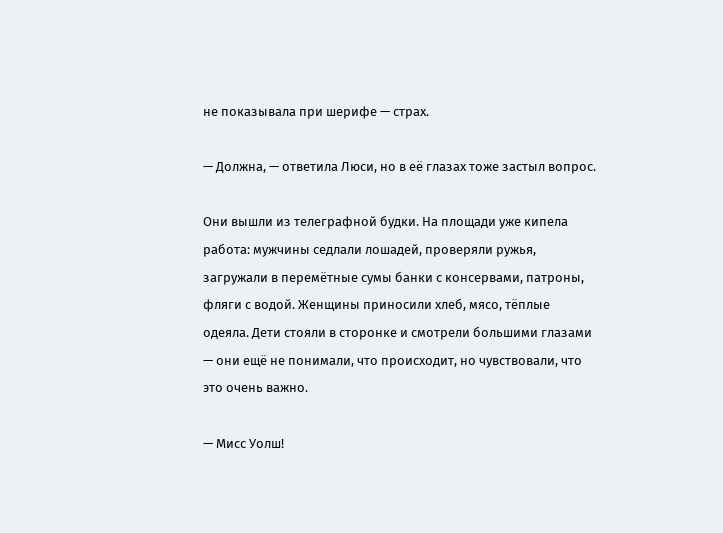не показывала при шерифе — страх.

— Должна, — ответила Люси, но в её глазах тоже застыл вопрос.

Они вышли из телеграфной будки. На площади уже кипела работа: мужчины седлали лошадей, проверяли ружья, загружали в перемётные сумы банки с консервами, патроны, фляги с водой. Женщины приносили хлеб, мясо, тёплые одеяла. Дети стояли в сторонке и смотрели большими глазами — они ещё не понимали, что происходит, но чувствовали, что это очень важно.

— Мисс Уолш!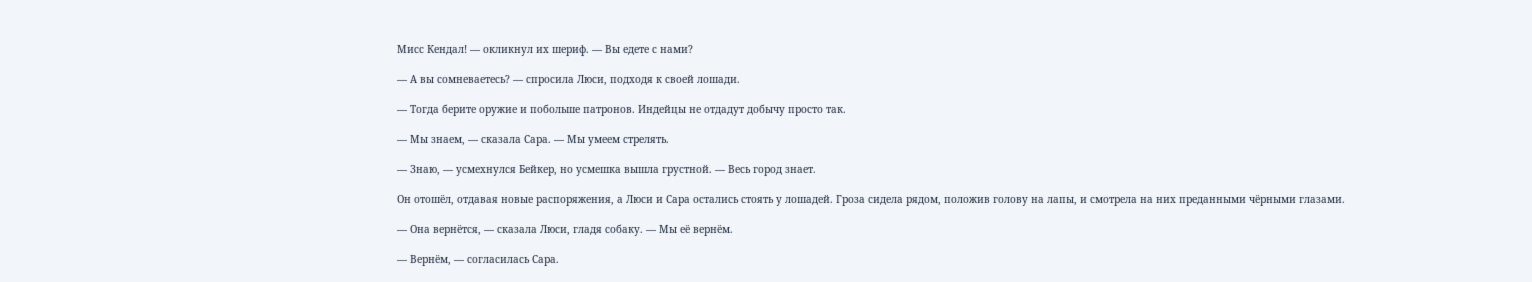Мисс Кендал! — окликнул их шериф. — Вы едете с нами?

— А вы сомневаетесь? — спросила Люси, подходя к своей лошади.

— Тогда берите оружие и побольше патронов. Индейцы не отдадут добычу просто так.

— Мы знаем, — сказала Сара. — Мы умеем стрелять.

— Знаю, — усмехнулся Бейкер, но усмешка вышла грустной. — Весь город знает.

Он отошёл, отдавая новые распоряжения, а Люси и Сара остались стоять у лошадей. Гроза сидела рядом, положив голову на лапы, и смотрела на них преданными чёрными глазами.

— Она вернётся, — сказала Люси, гладя собаку. — Мы её вернём.

— Вернём, — согласилась Сара.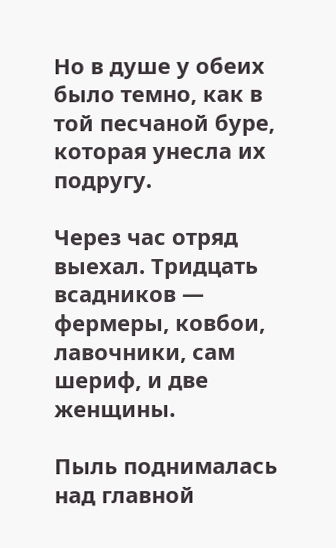Но в душе у обеих было темно, как в той песчаной буре, которая унесла их подругу.

Через час отряд выехал. Тридцать всадников — фермеры, ковбои, лавочники, сам шериф, и две женщины.

Пыль поднималась над главной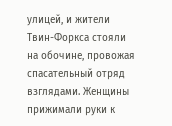улицей, и жители Твин-Форкса стояли на обочине, провожая спасательный отряд взглядами. Женщины прижимали руки к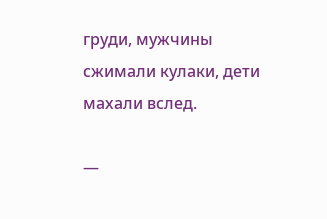груди, мужчины сжимали кулаки, дети махали вслед.

—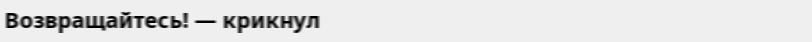Возвращайтесь! — крикнул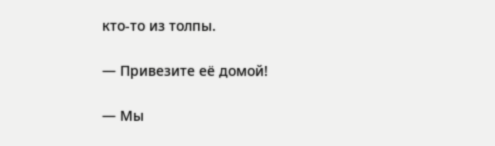кто-то из толпы.

— Привезите её домой!

— Мы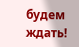будем ждать!